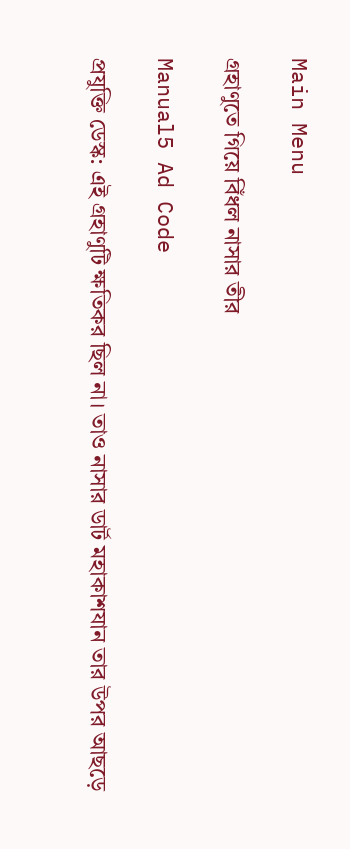Main Menu

গ্রহাণুতে গিয়ে বিঁধল নাসার তীর

Manual5 Ad Code

প্রযুক্তি ডেস্ক: এই গ্রহাণুটি ক্ষতিকর ছিল না। তাও নাসার ডার্ট মহাকাশযান তার উপর আছড়ে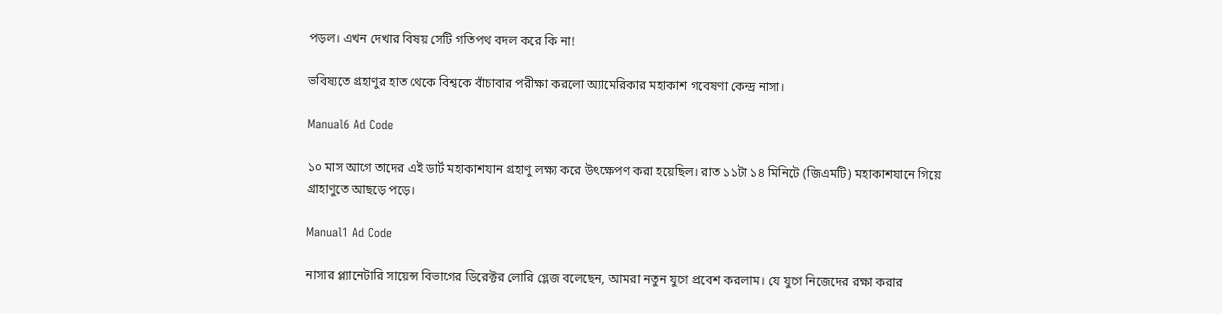পড়ল। এখন দেখার বিষয় সেটি গতিপথ বদল করে কি না!

ভবিষ্যতে গ্রহাণুর হাত থেকে বিশ্বকে বাঁচাবার পরীক্ষা করলো অ্যামেরিকার মহাকাশ গবেষণা কেন্দ্র নাসা।

Manual6 Ad Code

১০ মাস আগে তাদের এই ডার্ট মহাকাশযান গ্রহাণু লক্ষ্য করে উৎক্ষেপণ করা হয়েছিল। রাত ১১টা ১৪ মিনিটে (জিএমটি) মহাকাশযানে গিয়ে গ্রাহাণুতে আছড়ে পড়ে।

Manual1 Ad Code

নাসার প্ল্যানেটারি সায়েন্স বিভাগের ডিরেক্টর লোরি গ্লেজ বলেছেন, আমরা নতুন যুগে প্রবেশ করলাম। যে যুগে নিজেদের রক্ষা করার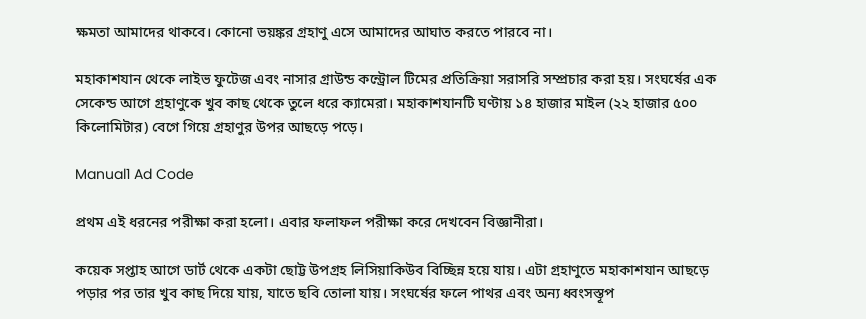ক্ষমতা আমাদের থাকবে। কোনো ভয়ঙ্কর গ্রহাণু এসে আমাদের আঘাত করতে পারবে না।

মহাকাশযান থেকে লাইভ ফুটেজ এবং নাসার গ্রাউন্ড কন্ট্রোল টিমের প্রতিক্রিয়া সরাসরি সম্প্রচার করা হয়। সংঘর্ষের এক সেকেন্ড আগে গ্রহাণুকে খুব কাছ থেকে তুলে ধরে ক্যামেরা। মহাকাশযানটি ঘণ্টায় ১৪ হাজার মাইল (২২ হাজার ৫০০ কিলোমিটার) বেগে গিয়ে গ্রহাণুর উপর আছড়ে পড়ে।

Manual1 Ad Code

প্রথম এই ধরনের পরীক্ষা করা হলো। এবার ফলাফল পরীক্ষা করে দেখবেন বিজ্ঞানীরা।

কয়েক সপ্তাহ আগে ডার্ট থেকে একটা ছোট্ট উপগ্রহ লিসিয়াকিউব বিচ্ছিন্ন হয়ে যায়। এটা গ্রহাণুতে মহাকাশযান আছড়ে পড়ার পর তার খুব কাছ দিয়ে যায়, যাতে ছবি তোলা যায়। সংঘর্ষের ফলে পাথর এবং অন্য ধ্বংসস্তূপ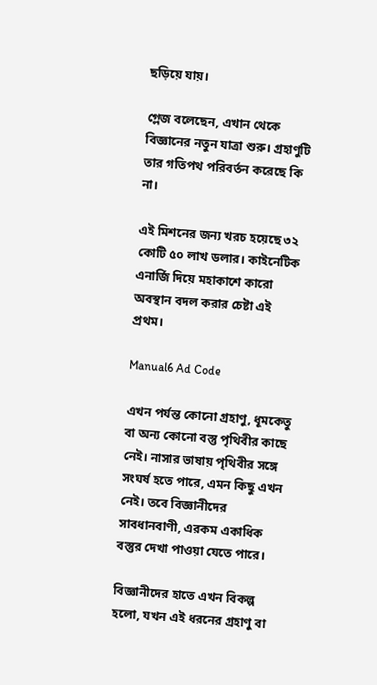ছড়িয়ে যায়।

গ্লেজ বলেছেন, এখান থেকে বিজ্ঞানের নতুন যাত্রা শুরু। গ্রহাণুটি তার গতিপথ পরিবর্তন করেছে কি না।

এই মিশনের জন্য খরচ হয়েছে ৩২ কোটি ৫০ লাখ ডলার। কাইনেটিক এনার্জি দিয়ে মহাকাশে কারো অবস্থান বদল করার চেষ্টা এই প্রথম।

Manual6 Ad Code

এখন পর্যন্ত কোনো গ্রহাণু, ধূমকেতু বা অন্য কোনো বস্তু পৃথিবীর কাছে নেই। নাসার ভাষায় পৃথিবীর সঙ্গে সংঘর্ষ হতে পারে, এমন কিছু এখন নেই। তবে বিজ্ঞানীদের সাবধানবাণী, এরকম একাধিক বস্তুর দেখা পাওয়া যেতে পারে।

বিজ্ঞানীদের হাতে এখন বিকল্প হলো, যখন এই ধরনের গ্রহাণু বা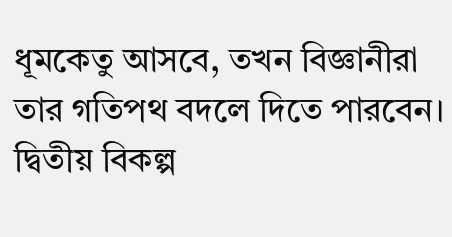ধূমকেতু আসবে, তখন বিজ্ঞানীরা তার গতিপথ বদলে দিতে পারবেন। দ্বিতীয় বিকল্প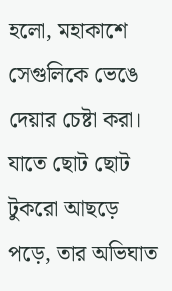হলো, মহাকাশে সেগুলিকে ভেঙে দেয়ার চেষ্টা করা। যাতে ছোট ছোট টুকরো আছড়ে পড়ে, তার অভিঘাত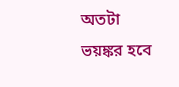অতটা ভয়ঙ্কর হবে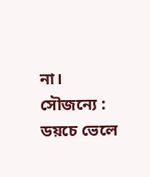না। সৌজন্যে : ডয়চে ভেলে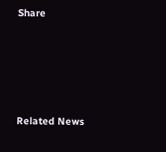Share





Related News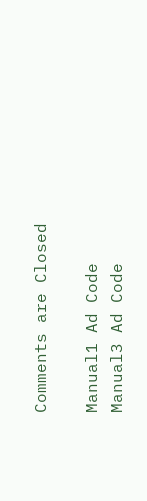Comments are Closed

Manual1 Ad Code
Manual3 Ad Code